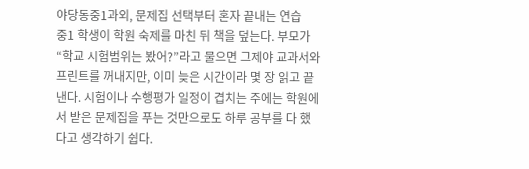야당동중1과외, 문제집 선택부터 혼자 끝내는 연습
중1 학생이 학원 숙제를 마친 뒤 책을 덮는다. 부모가 “학교 시험범위는 봤어?”라고 물으면 그제야 교과서와 프린트를 꺼내지만, 이미 늦은 시간이라 몇 장 읽고 끝낸다. 시험이나 수행평가 일정이 겹치는 주에는 학원에서 받은 문제집을 푸는 것만으로도 하루 공부를 다 했다고 생각하기 쉽다.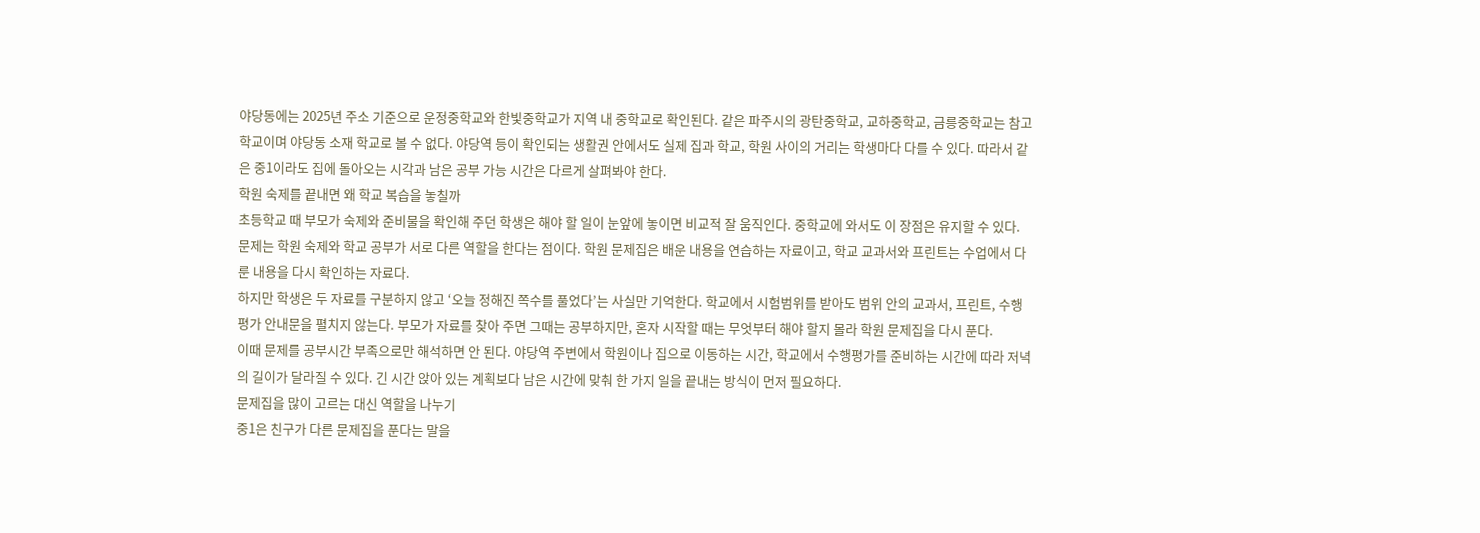야당동에는 2025년 주소 기준으로 운정중학교와 한빛중학교가 지역 내 중학교로 확인된다. 같은 파주시의 광탄중학교, 교하중학교, 금릉중학교는 참고 학교이며 야당동 소재 학교로 볼 수 없다. 야당역 등이 확인되는 생활권 안에서도 실제 집과 학교, 학원 사이의 거리는 학생마다 다를 수 있다. 따라서 같은 중1이라도 집에 돌아오는 시각과 남은 공부 가능 시간은 다르게 살펴봐야 한다.
학원 숙제를 끝내면 왜 학교 복습을 놓칠까
초등학교 때 부모가 숙제와 준비물을 확인해 주던 학생은 해야 할 일이 눈앞에 놓이면 비교적 잘 움직인다. 중학교에 와서도 이 장점은 유지할 수 있다. 문제는 학원 숙제와 학교 공부가 서로 다른 역할을 한다는 점이다. 학원 문제집은 배운 내용을 연습하는 자료이고, 학교 교과서와 프린트는 수업에서 다룬 내용을 다시 확인하는 자료다.
하지만 학생은 두 자료를 구분하지 않고 ‘오늘 정해진 쪽수를 풀었다’는 사실만 기억한다. 학교에서 시험범위를 받아도 범위 안의 교과서, 프린트, 수행평가 안내문을 펼치지 않는다. 부모가 자료를 찾아 주면 그때는 공부하지만, 혼자 시작할 때는 무엇부터 해야 할지 몰라 학원 문제집을 다시 푼다.
이때 문제를 공부시간 부족으로만 해석하면 안 된다. 야당역 주변에서 학원이나 집으로 이동하는 시간, 학교에서 수행평가를 준비하는 시간에 따라 저녁의 길이가 달라질 수 있다. 긴 시간 앉아 있는 계획보다 남은 시간에 맞춰 한 가지 일을 끝내는 방식이 먼저 필요하다.
문제집을 많이 고르는 대신 역할을 나누기
중1은 친구가 다른 문제집을 푼다는 말을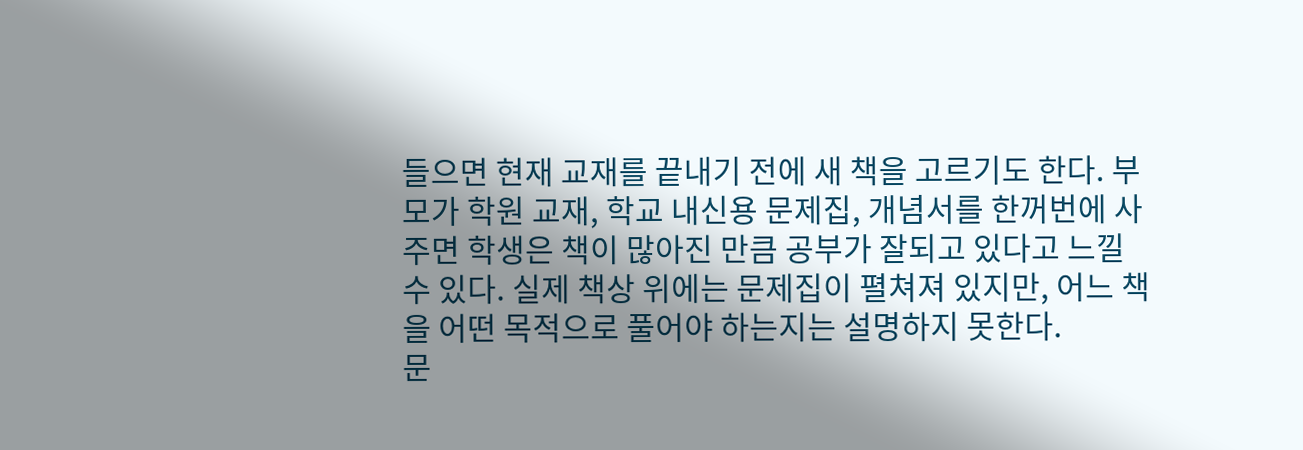들으면 현재 교재를 끝내기 전에 새 책을 고르기도 한다. 부모가 학원 교재, 학교 내신용 문제집, 개념서를 한꺼번에 사 주면 학생은 책이 많아진 만큼 공부가 잘되고 있다고 느낄 수 있다. 실제 책상 위에는 문제집이 펼쳐져 있지만, 어느 책을 어떤 목적으로 풀어야 하는지는 설명하지 못한다.
문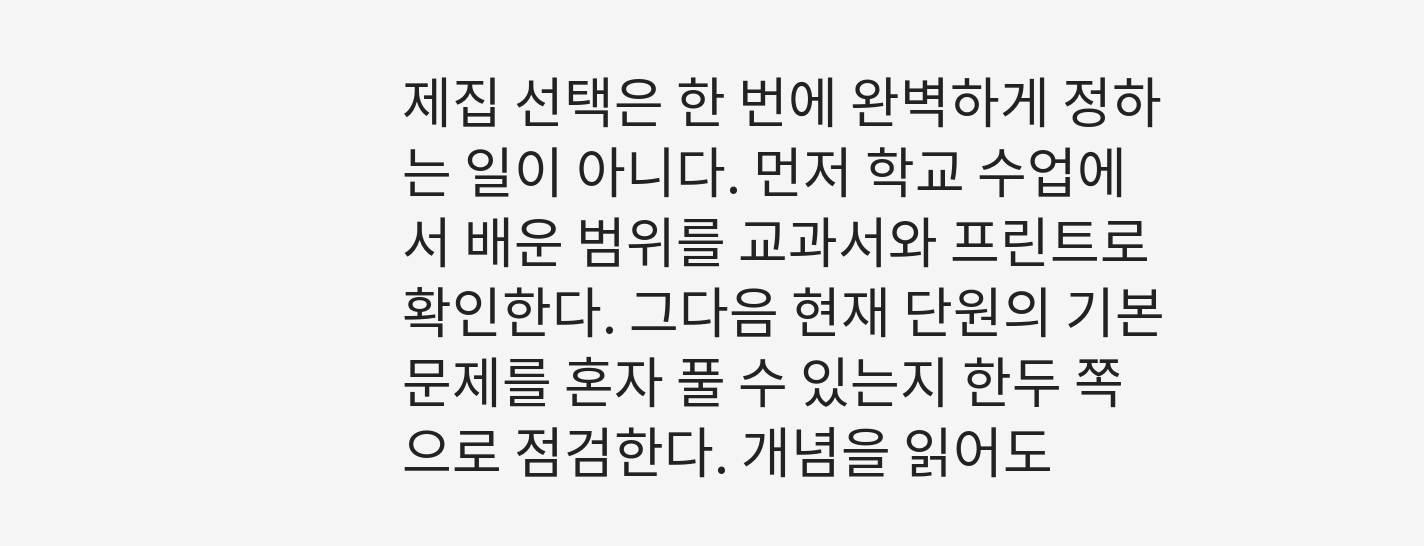제집 선택은 한 번에 완벽하게 정하는 일이 아니다. 먼저 학교 수업에서 배운 범위를 교과서와 프린트로 확인한다. 그다음 현재 단원의 기본 문제를 혼자 풀 수 있는지 한두 쪽으로 점검한다. 개념을 읽어도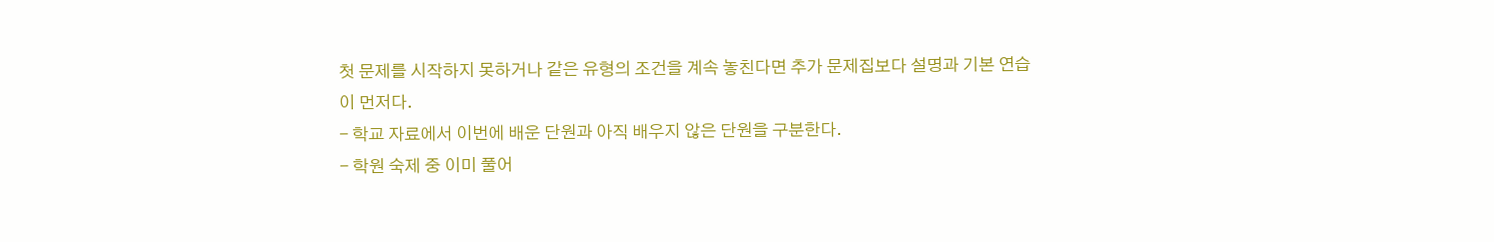첫 문제를 시작하지 못하거나 같은 유형의 조건을 계속 놓친다면 추가 문제집보다 설명과 기본 연습이 먼저다.
- 학교 자료에서 이번에 배운 단원과 아직 배우지 않은 단원을 구분한다.
- 학원 숙제 중 이미 풀어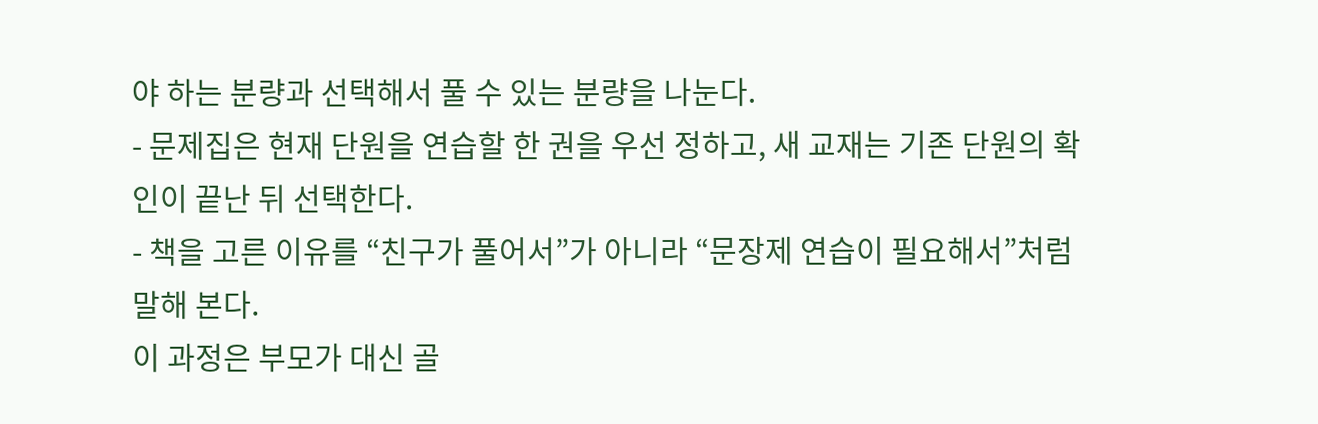야 하는 분량과 선택해서 풀 수 있는 분량을 나눈다.
- 문제집은 현재 단원을 연습할 한 권을 우선 정하고, 새 교재는 기존 단원의 확인이 끝난 뒤 선택한다.
- 책을 고른 이유를 “친구가 풀어서”가 아니라 “문장제 연습이 필요해서”처럼 말해 본다.
이 과정은 부모가 대신 골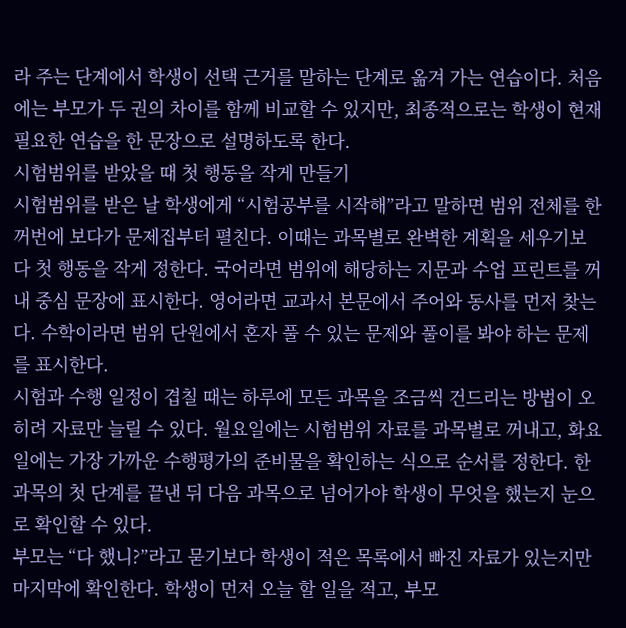라 주는 단계에서 학생이 선택 근거를 말하는 단계로 옮겨 가는 연습이다. 처음에는 부모가 두 권의 차이를 함께 비교할 수 있지만, 최종적으로는 학생이 현재 필요한 연습을 한 문장으로 설명하도록 한다.
시험범위를 받았을 때 첫 행동을 작게 만들기
시험범위를 받은 날 학생에게 “시험공부를 시작해”라고 말하면 범위 전체를 한꺼번에 보다가 문제집부터 펼친다. 이때는 과목별로 완벽한 계획을 세우기보다 첫 행동을 작게 정한다. 국어라면 범위에 해당하는 지문과 수업 프린트를 꺼내 중심 문장에 표시한다. 영어라면 교과서 본문에서 주어와 동사를 먼저 찾는다. 수학이라면 범위 단원에서 혼자 풀 수 있는 문제와 풀이를 봐야 하는 문제를 표시한다.
시험과 수행 일정이 겹칠 때는 하루에 모든 과목을 조금씩 건드리는 방법이 오히려 자료만 늘릴 수 있다. 월요일에는 시험범위 자료를 과목별로 꺼내고, 화요일에는 가장 가까운 수행평가의 준비물을 확인하는 식으로 순서를 정한다. 한 과목의 첫 단계를 끝낸 뒤 다음 과목으로 넘어가야 학생이 무엇을 했는지 눈으로 확인할 수 있다.
부모는 “다 했니?”라고 묻기보다 학생이 적은 목록에서 빠진 자료가 있는지만 마지막에 확인한다. 학생이 먼저 오늘 할 일을 적고, 부모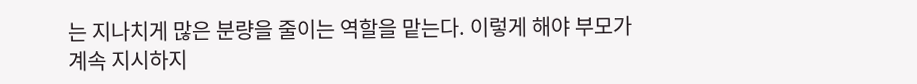는 지나치게 많은 분량을 줄이는 역할을 맡는다. 이렇게 해야 부모가 계속 지시하지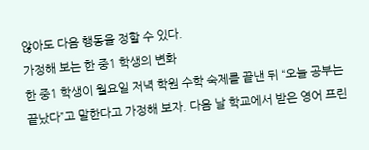않아도 다음 행동을 정할 수 있다.
가정해 보는 한 중1 학생의 변화
한 중1 학생이 월요일 저녁 학원 수학 숙제를 끝낸 뒤 “오늘 공부는 끝났다”고 말한다고 가정해 보자. 다음 날 학교에서 받은 영어 프린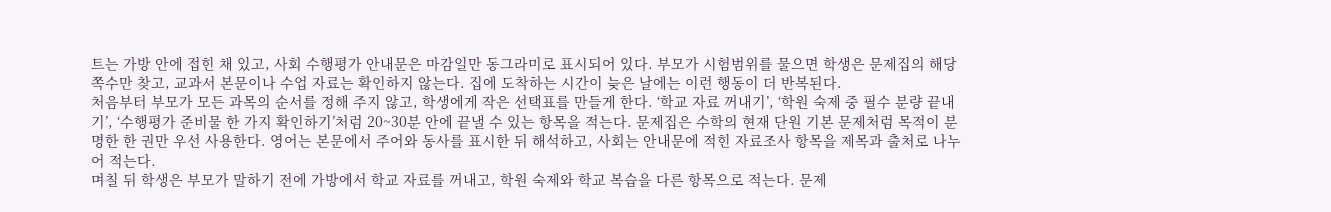트는 가방 안에 접힌 채 있고, 사회 수행평가 안내문은 마감일만 동그라미로 표시되어 있다. 부모가 시험범위를 물으면 학생은 문제집의 해당 쪽수만 찾고, 교과서 본문이나 수업 자료는 확인하지 않는다. 집에 도착하는 시간이 늦은 날에는 이런 행동이 더 반복된다.
처음부터 부모가 모든 과목의 순서를 정해 주지 않고, 학생에게 작은 선택표를 만들게 한다. ‘학교 자료 꺼내기’, ‘학원 숙제 중 필수 분량 끝내기’, ‘수행평가 준비물 한 가지 확인하기’처럼 20~30분 안에 끝낼 수 있는 항목을 적는다. 문제집은 수학의 현재 단원 기본 문제처럼 목적이 분명한 한 권만 우선 사용한다. 영어는 본문에서 주어와 동사를 표시한 뒤 해석하고, 사회는 안내문에 적힌 자료조사 항목을 제목과 출처로 나누어 적는다.
며칠 뒤 학생은 부모가 말하기 전에 가방에서 학교 자료를 꺼내고, 학원 숙제와 학교 복습을 다른 항목으로 적는다. 문제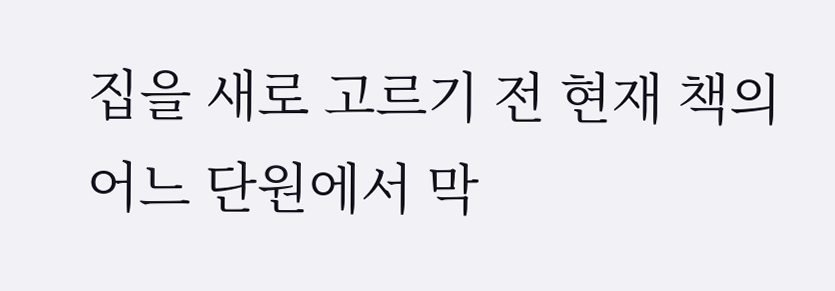집을 새로 고르기 전 현재 책의 어느 단원에서 막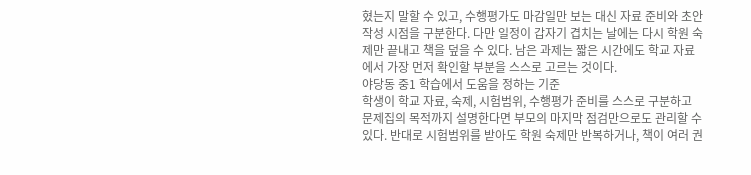혔는지 말할 수 있고, 수행평가도 마감일만 보는 대신 자료 준비와 초안 작성 시점을 구분한다. 다만 일정이 갑자기 겹치는 날에는 다시 학원 숙제만 끝내고 책을 덮을 수 있다. 남은 과제는 짧은 시간에도 학교 자료에서 가장 먼저 확인할 부분을 스스로 고르는 것이다.
야당동 중1 학습에서 도움을 정하는 기준
학생이 학교 자료, 숙제, 시험범위, 수행평가 준비를 스스로 구분하고 문제집의 목적까지 설명한다면 부모의 마지막 점검만으로도 관리할 수 있다. 반대로 시험범위를 받아도 학원 숙제만 반복하거나, 책이 여러 권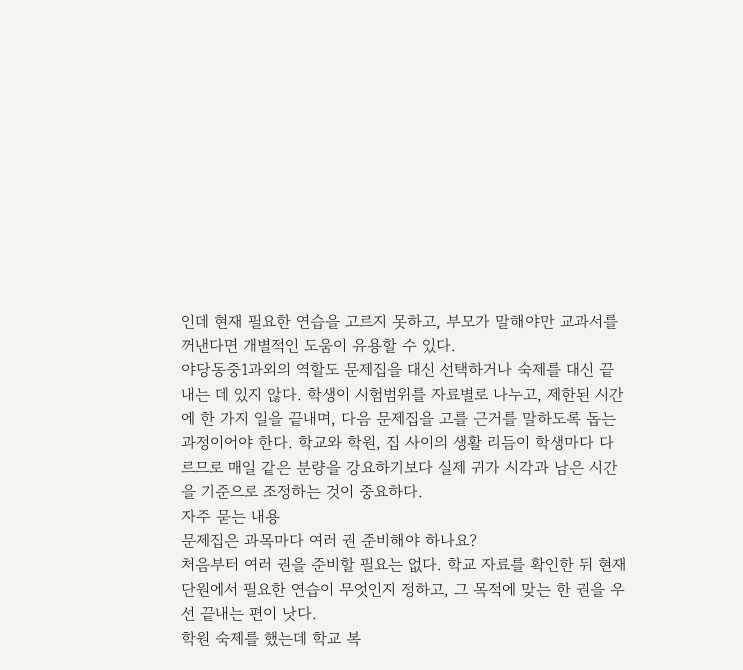인데 현재 필요한 연습을 고르지 못하고, 부모가 말해야만 교과서를 꺼낸다면 개별적인 도움이 유용할 수 있다.
야당동중1과외의 역할도 문제집을 대신 선택하거나 숙제를 대신 끝내는 데 있지 않다. 학생이 시험범위를 자료별로 나누고, 제한된 시간에 한 가지 일을 끝내며, 다음 문제집을 고를 근거를 말하도록 돕는 과정이어야 한다. 학교와 학원, 집 사이의 생활 리듬이 학생마다 다르므로 매일 같은 분량을 강요하기보다 실제 귀가 시각과 남은 시간을 기준으로 조정하는 것이 중요하다.
자주 묻는 내용
문제집은 과목마다 여러 권 준비해야 하나요?
처음부터 여러 권을 준비할 필요는 없다. 학교 자료를 확인한 뒤 현재 단원에서 필요한 연습이 무엇인지 정하고, 그 목적에 맞는 한 권을 우선 끝내는 편이 낫다.
학원 숙제를 했는데 학교 복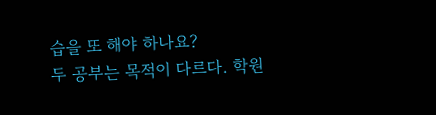습을 또 해야 하나요?
두 공부는 목적이 다르다. 학원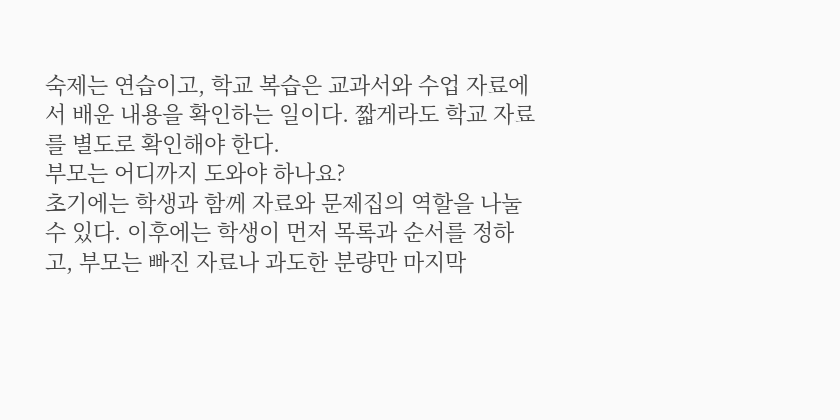숙제는 연습이고, 학교 복습은 교과서와 수업 자료에서 배운 내용을 확인하는 일이다. 짧게라도 학교 자료를 별도로 확인해야 한다.
부모는 어디까지 도와야 하나요?
초기에는 학생과 함께 자료와 문제집의 역할을 나눌 수 있다. 이후에는 학생이 먼저 목록과 순서를 정하고, 부모는 빠진 자료나 과도한 분량만 마지막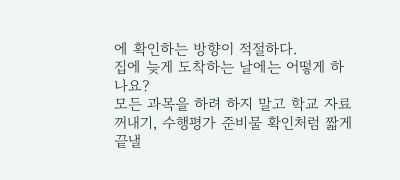에 확인하는 방향이 적절하다.
집에 늦게 도착하는 날에는 어떻게 하나요?
모든 과목을 하려 하지 말고 학교 자료 꺼내기, 수행평가 준비물 확인처럼 짧게 끝낼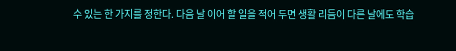수 있는 한 가지를 정한다. 다음 날 이어 할 일을 적어 두면 생활 리듬이 다른 날에도 학습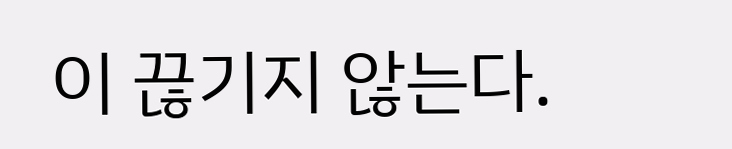이 끊기지 않는다.